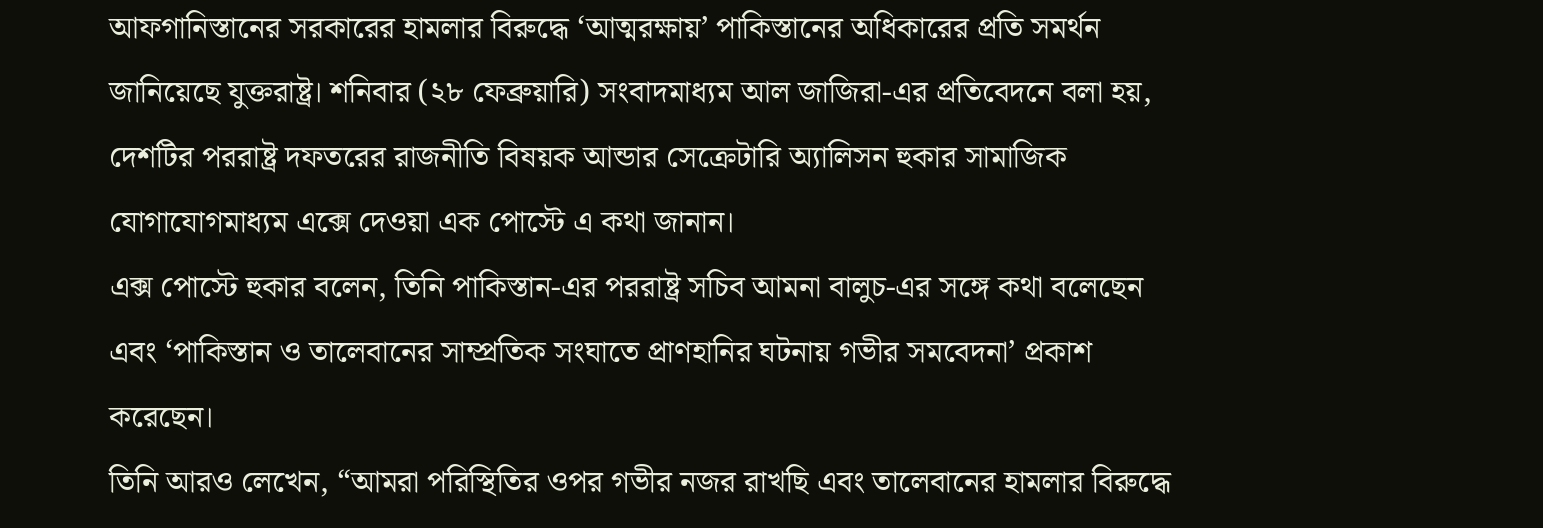আফগানিস্তানের সরকারের হামলার বিরুদ্ধে ‘আত্মরক্ষায়’ পাকিস্তানের অধিকারের প্রতি সমর্থন জানিয়েছে যুক্তরাষ্ট্র। শনিবার (২৮ ফেব্রুয়ারি) সংবাদমাধ্যম আল জাজিরা-এর প্রতিবেদনে বলা হয়, দেশটির পররাষ্ট্র দফতরের রাজনীতি বিষয়ক আন্ডার সেক্রেটারি অ্যালিসন হুকার সামাজিক যোগাযোগমাধ্যম এক্সে দেওয়া এক পোস্টে এ কথা জানান।
এক্স পোস্টে হুকার বলেন, তিনি পাকিস্তান-এর পররাষ্ট্র সচিব আমনা বালুচ-এর সঙ্গে কথা বলেছেন এবং ‘পাকিস্তান ও তালেবানের সাম্প্রতিক সংঘাতে প্রাণহানির ঘটনায় গভীর সমবেদনা’ প্রকাশ করেছেন।
তিনি আরও লেখেন, “আমরা পরিস্থিতির ওপর গভীর নজর রাখছি এবং তালেবানের হামলার বিরুদ্ধে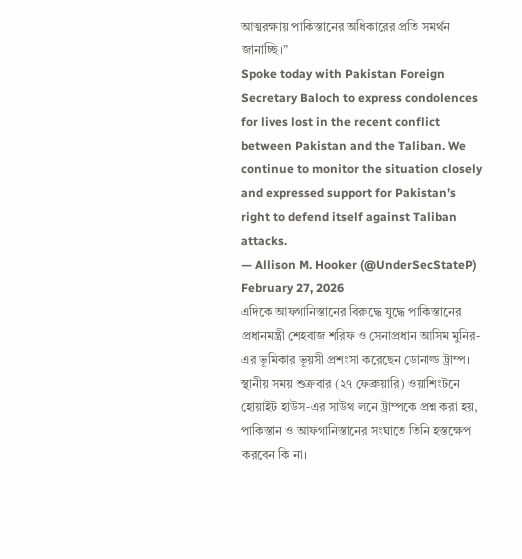আত্মরক্ষায় পাকিস্তানের অধিকারের প্রতি সমর্থন জানাচ্ছি।”
Spoke today with Pakistan Foreign Secretary Baloch to express condolences for lives lost in the recent conflict between Pakistan and the Taliban. We continue to monitor the situation closely and expressed support for Pakistan’s right to defend itself against Taliban attacks.
— Allison M. Hooker (@UnderSecStateP) February 27, 2026
এদিকে আফগানিস্তানের বিরুদ্ধে যুদ্ধে পাকিস্তানের প্রধানমন্ত্রী শেহবাজ শরিফ ও সেনাপ্রধান আসিম মুনির-এর ভূমিকার ভূয়সী প্রশংসা করেছেন ডোনাল্ড ট্রাম্প।
স্থানীয় সময় শুক্রবার (২৭ ফেব্রুয়ারি) ওয়াশিংটনে হোয়াইট হাউস-এর সাউথ লনে ট্রাম্পকে প্রশ্ন করা হয়, পাকিস্তান ও আফগানিস্তানের সংঘাতে তিনি হস্তক্ষেপ করবেন কি না।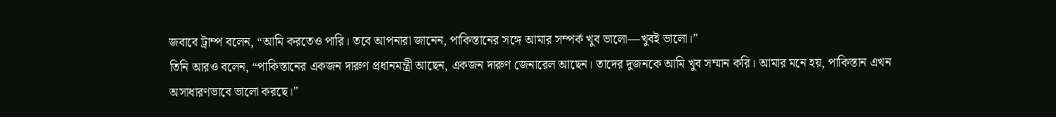জবাবে ট্রাম্প বলেন, “আমি করতেও পারি। তবে আপনারা জানেন, পাকিস্তানের সঙ্গে আমার সম্পর্ক খুব ভালো—খুবই ভালো।”
তিনি আরও বলেন, “পাকিস্তানের একজন দারুণ প্রধানমন্ত্রী আছেন, একজন দারুণ জেনারেল আছেন। তাদের দুজনকে আমি খুব সম্মান করি। আমার মনে হয়, পাকিস্তান এখন অসাধারণভাবে ভালো করছে।”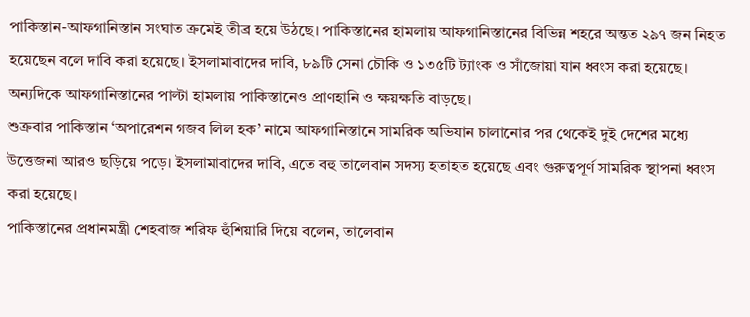পাকিস্তান-আফগানিস্তান সংঘাত ক্রমেই তীব্র হয়ে উঠছে। পাকিস্তানের হামলায় আফগানিস্তানের বিভিন্ন শহরে অন্তত ২৯৭ জন নিহত হয়েছেন বলে দাবি করা হয়েছে। ইসলামাবাদের দাবি, ৮৯টি সেনা চৌকি ও ১৩৫টি ট্যাংক ও সাঁজোয়া যান ধ্বংস করা হয়েছে। অন্যদিকে আফগানিস্তানের পাল্টা হামলায় পাকিস্তানেও প্রাণহানি ও ক্ষয়ক্ষতি বাড়ছে।
শুক্রবার পাকিস্তান ‘অপারেশন গজব লিল হক’ নামে আফগানিস্তানে সামরিক অভিযান চালানোর পর থেকেই দুই দেশের মধ্যে উত্তেজনা আরও ছড়িয়ে পড়ে। ইসলামাবাদের দাবি, এতে বহু তালেবান সদস্য হতাহত হয়েছে এবং গুরুত্বপূর্ণ সামরিক স্থাপনা ধ্বংস করা হয়েছে।
পাকিস্তানের প্রধানমন্ত্রী শেহবাজ শরিফ হুঁশিয়ারি দিয়ে বলেন, তালেবান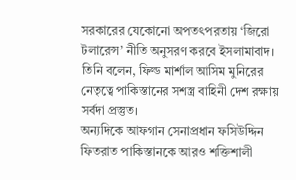সরকারের যেকোনো অপতৎপরতায় ‘জিরো টলারেন্স’ নীতি অনুসরণ করবে ইসলামাবাদ। তিনি বলেন, ফিল্ড মার্শাল আসিম মুনিরের নেতৃত্বে পাকিস্তানের সশস্ত্র বাহিনী দেশ রক্ষায় সর্বদা প্রস্তুত।
অন্যদিকে আফগান সেনাপ্রধান ফসিউদ্দিন ফিতরাত পাকিস্তানকে আরও শক্তিশালী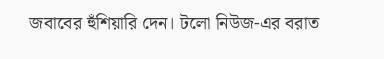জবাবের হুঁশিয়ারি দেন। টলো নিউজ-এর বরাত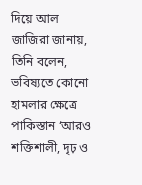দিয়ে আল জাজিরা জানায়, তিনি বলেন, ভবিষ্যতে কোনো হামলার ক্ষেত্রে পাকিস্তান ‘আরও শক্তিশালী, দৃঢ় ও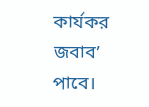কার্যকর জবাব’ পাবে।